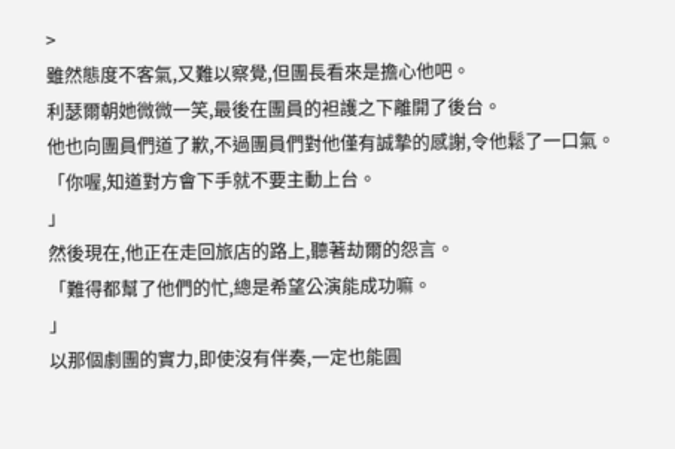>
雖然態度不客氣,又難以察覺,但團長看來是擔心他吧。
利瑟爾朝她微微一笑,最後在團員的袒護之下離開了後台。
他也向團員們道了歉,不過團員們對他僅有誠摯的感謝,令他鬆了一口氣。
「你喔,知道對方會下手就不要主動上台。
」
然後現在,他正在走回旅店的路上,聽著劫爾的怨言。
「難得都幫了他們的忙,總是希望公演能成功嘛。
」
以那個劇團的實力,即使沒有伴奏,一定也能圓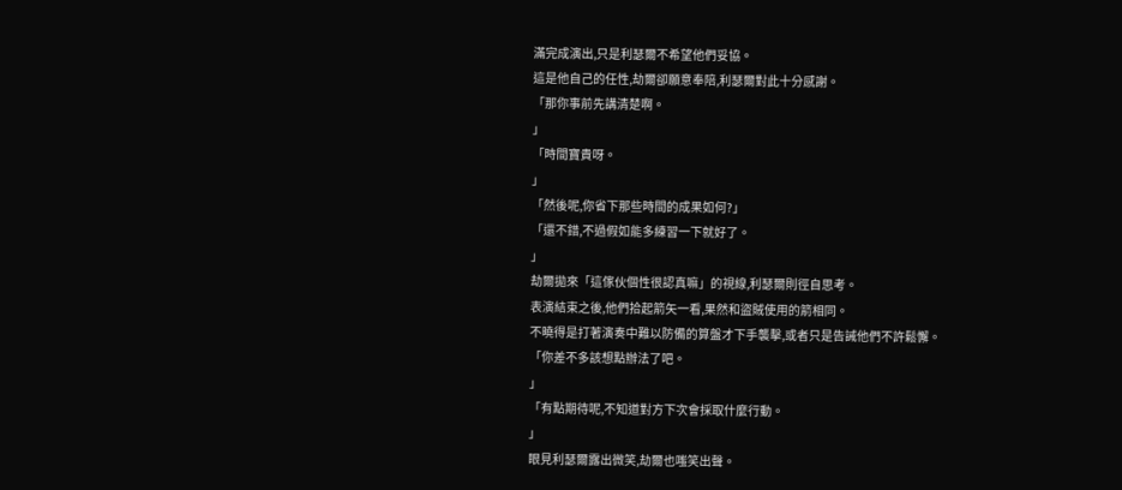滿完成演出,只是利瑟爾不希望他們妥協。
這是他自己的任性,劫爾卻願意奉陪,利瑟爾對此十分感謝。
「那你事前先講清楚啊。
」
「時間寶貴呀。
」
「然後呢,你省下那些時間的成果如何?」
「還不錯,不過假如能多練習一下就好了。
」
劫爾拋來「這傢伙個性很認真嘛」的視線,利瑟爾則徑自思考。
表演結束之後,他們拾起箭矢一看,果然和盜賊使用的箭相同。
不曉得是打著演奏中難以防備的算盤才下手襲擊,或者只是告誡他們不許鬆懈。
「你差不多該想點辦法了吧。
」
「有點期待呢,不知道對方下次會採取什麼行動。
」
眼見利瑟爾露出微笑,劫爾也嗤笑出聲。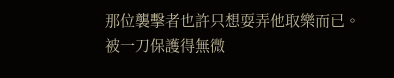那位襲擊者也許只想耍弄他取樂而已。
被一刀保護得無微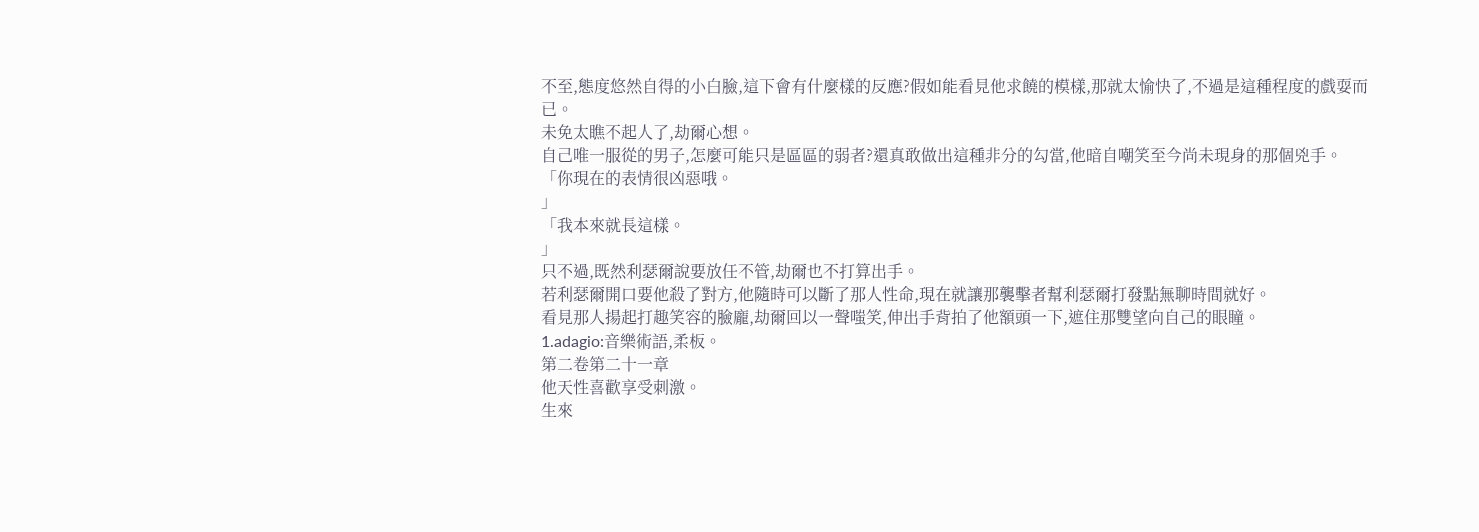不至,態度悠然自得的小白臉,這下會有什麼樣的反應?假如能看見他求饒的模樣,那就太愉快了,不過是這種程度的戲耍而已。
未免太瞧不起人了,劫爾心想。
自己唯一服從的男子,怎麼可能只是區區的弱者?還真敢做出這種非分的勾當,他暗自嘲笑至今尚未現身的那個兇手。
「你現在的表情很凶惡哦。
」
「我本來就長這樣。
」
只不過,既然利瑟爾說要放任不管,劫爾也不打算出手。
若利瑟爾開口要他殺了對方,他隨時可以斷了那人性命,現在就讓那襲擊者幫利瑟爾打發點無聊時間就好。
看見那人揚起打趣笑容的臉龐,劫爾回以一聲嗤笑,伸出手背拍了他額頭一下,遮住那雙望向自己的眼瞳。
1.adagio:音樂術語,柔板。
第二卷第二十一章
他天性喜歡享受刺激。
生來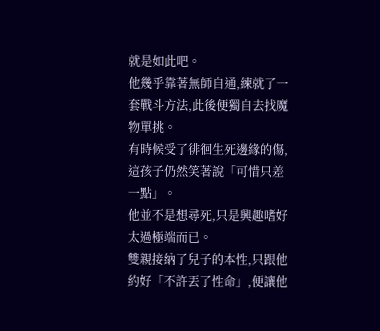就是如此吧。
他幾乎靠著無師自通,練就了一套戰斗方法,此後便獨自去找魔物單挑。
有時候受了徘徊生死邊緣的傷,這孩子仍然笑著說「可惜只差一點」。
他並不是想尋死,只是興趣嗜好太過極端而已。
雙親接納了兒子的本性,只跟他約好「不許丟了性命」,便讓他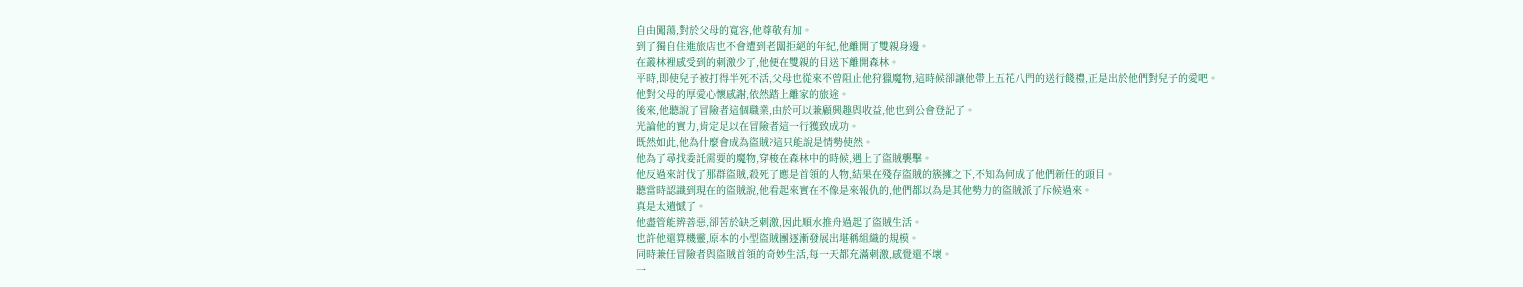自由闖蕩,對於父母的寬容,他尊敬有加。
到了獨自住進旅店也不會遭到老闆拒絕的年紀,他離開了雙親身邊。
在叢林裡感受到的刺激少了,他便在雙親的目送下離開森林。
平時,即使兒子被打得半死不活,父母也從來不曾阻止他狩獵魔物,這時候卻讓他帶上五花八門的送行餞禮,正是出於他們對兒子的愛吧。
他對父母的厚愛心懷感謝,依然踏上離家的旅途。
後來,他聽說了冒險者這個職業,由於可以兼顧興趣與收益,他也到公會登記了。
光論他的實力,肯定足以在冒險者這一行獲致成功。
既然如此,他為什麼會成為盜賊?這只能說是情勢使然。
他為了尋找委託需要的魔物,穿梭在森林中的時候,遇上了盜賊襲擊。
他反過來討伐了那群盜賊,殺死了應是首領的人物,結果在殘存盜賊的簇擁之下,不知為何成了他們新任的頭目。
聽當時認識到現在的盜賊說,他看起來實在不像是來報仇的,他們都以為是其他勢力的盜賊派了斥候過來。
真是太遺憾了。
他盡管能辨善惡,卻苦於缺乏刺激,因此順水推舟過起了盜賊生活。
也許他還算機靈,原本的小型盜賊團逐漸發展出堪稱組織的規模。
同時兼任冒險者與盜賊首領的奇妙生活,每一天都充滿刺激,感覺還不壞。
一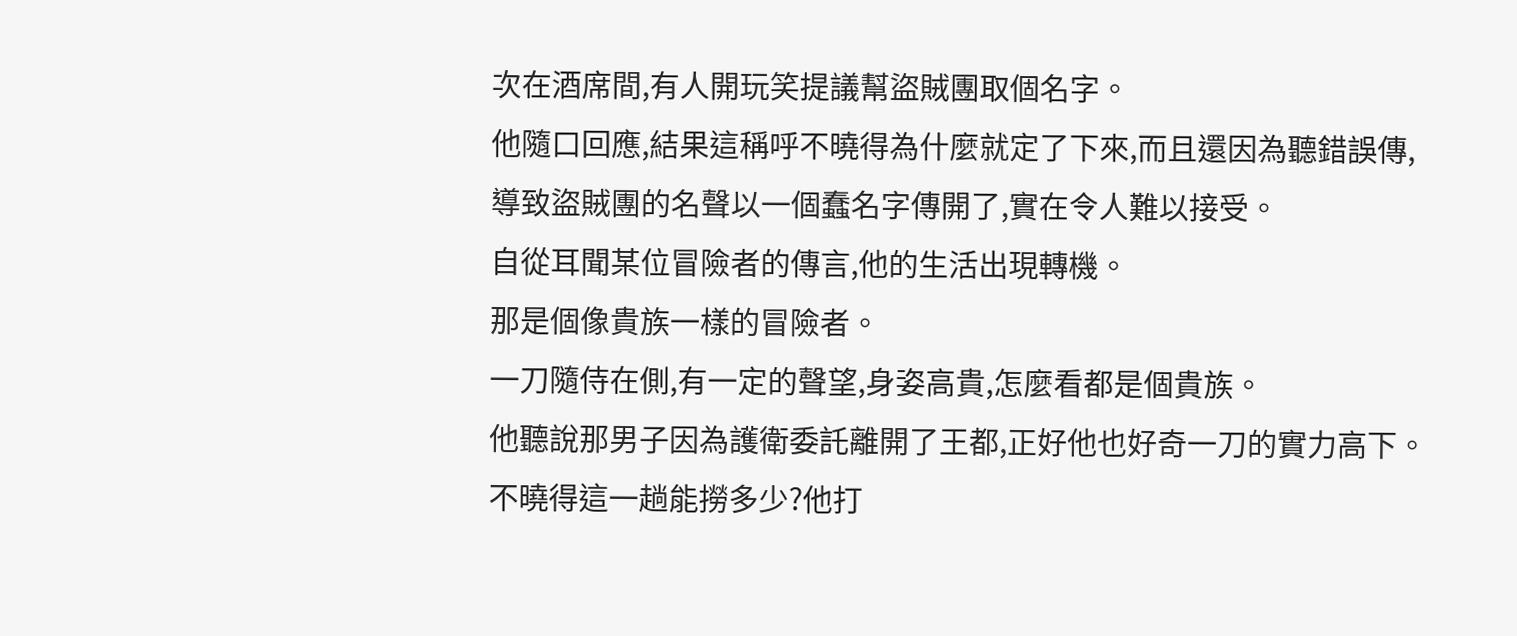次在酒席間,有人開玩笑提議幫盜賊團取個名字。
他隨口回應,結果這稱呼不曉得為什麼就定了下來,而且還因為聽錯誤傳,導致盜賊團的名聲以一個蠢名字傳開了,實在令人難以接受。
自從耳聞某位冒險者的傳言,他的生活出現轉機。
那是個像貴族一樣的冒險者。
一刀隨侍在側,有一定的聲望,身姿高貴,怎麼看都是個貴族。
他聽說那男子因為護衛委託離開了王都,正好他也好奇一刀的實力高下。
不曉得這一趟能撈多少?他打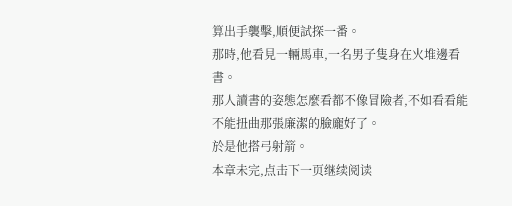算出手襲擊,順便試探一番。
那時,他看見一輛馬車,一名男子隻身在火堆邊看書。
那人讀書的姿態怎麼看都不像冒險者,不如看看能不能扭曲那張廉潔的臉龐好了。
於是他搭弓射箭。
本章未完,点击下一页继续阅读